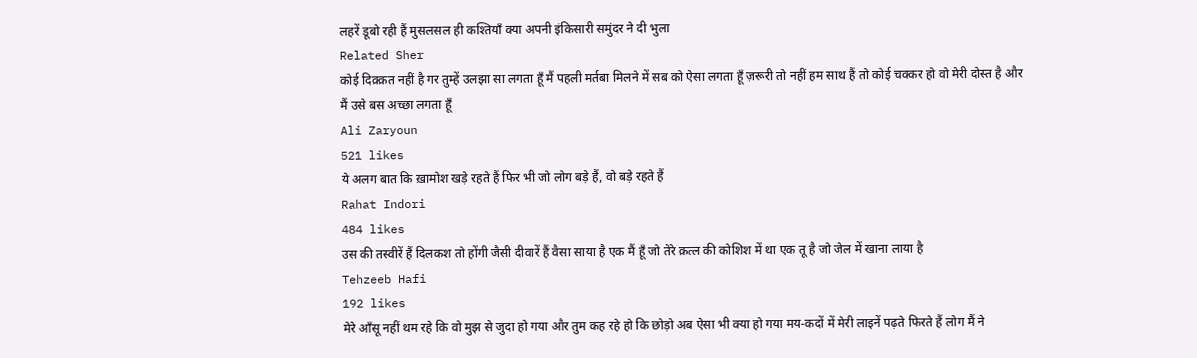लहरें डूबो रही हैं मुसलसल ही कश्तियाँ क्या अपनी इंकिसारी समुंदर ने दी भुला
Related Sher
कोई दिक़्क़त नहीं है गर तुम्हें उलझा सा लगता हूँ मैं पहली मर्तबा मिलने में सब को ऐसा लगता हूँ ज़रूरी तो नहीं हम साथ हैं तो कोई चक्कर हो वो मेरी दोस्त है और मैं उसे बस अच्छा लगता हूँ
Ali Zaryoun
521 likes
ये अलग बात कि ख़ामोश खड़े रहते हैं फिर भी जो लोग बड़े हैं, वो बड़े रहते हैं
Rahat Indori
484 likes
उस की तस्वीरें हैं दिलकश तो होंगी जैसी दीवारें हैं वैसा साया है एक मैं हूँ जो तेरे क़त्ल की कोशिश में था एक तू है जो जेल में खाना लाया है
Tehzeeb Hafi
192 likes
मेरे आँसू नहीं थम रहे कि वो मुझ से जुदा हो गया और तुम कह रहे हो कि छोड़ो अब ऐसा भी क्या हो गया मय-कदों में मेरी लाइनें पढ़ते फिरते हैं लोग मैं ने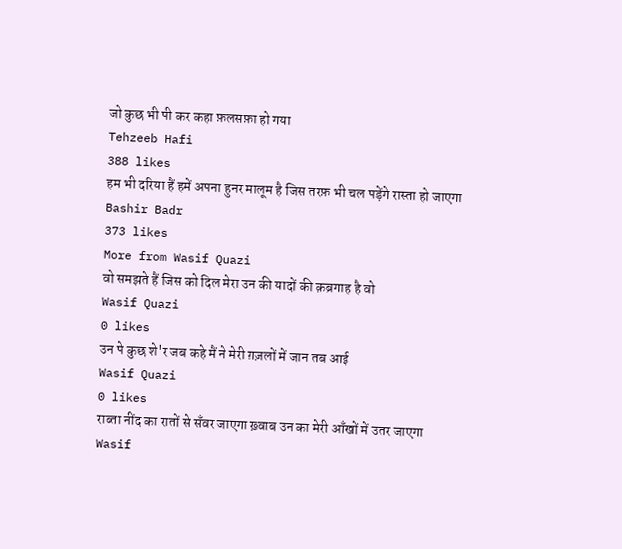जो कुछ भी पी कर कहा फ़लसफ़ा हो गया
Tehzeeb Hafi
388 likes
हम भी दरिया हैं हमें अपना हुनर मालूम है जिस तरफ़ भी चल पड़ेंगे रास्ता हो जाएगा
Bashir Badr
373 likes
More from Wasif Quazi
वो समझते हैं जिस को दिल मेरा उन की यादों की क़ब्रगाह है वो
Wasif Quazi
0 likes
उन पे कुछ शे'र जब कहे मैं ने मेरी ग़ज़लों में जान तब आई
Wasif Quazi
0 likes
राब्ता नींद का रातों से सँवर जाएगा ख़्वाब उन का मेरी आँखों में उतर जाएगा
Wasif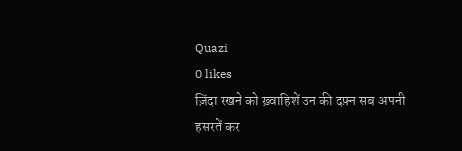Quazi
0 likes
ज़िंदा रखने को ख़्वाहिशें उन की दफ़्न सब अपनी हसरतें कर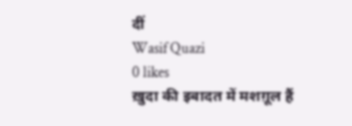दीं
Wasif Quazi
0 likes
ख़ुदा की इबादत में मशग़ूल हैं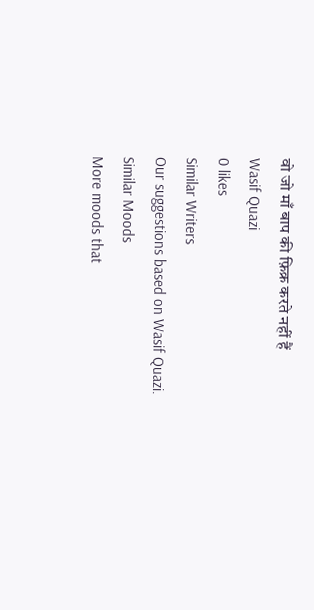वो जो माँ बाप की फ़िक्र करते नहीं हैं
Wasif Quazi
0 likes
Similar Writers
Our suggestions based on Wasif Quazi.
Similar Moods
More moods that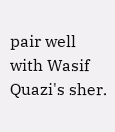pair well with Wasif Quazi's sher.